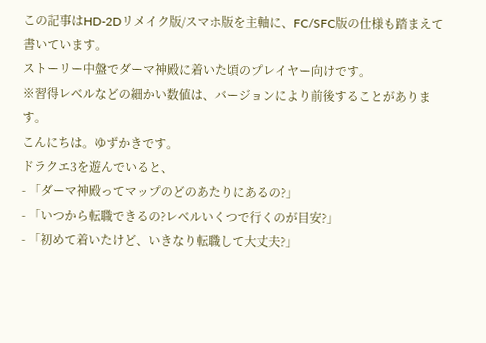この記事はHD-2Dリメイク版/スマホ版を主軸に、FC/SFC版の仕様も踏まえて書いています。
ストーリー中盤でダーマ神殿に着いた頃のプレイヤー向けです。
※習得レベルなどの細かい数値は、バージョンにより前後することがあります。
こんにちは。ゆずかきです。
ドラクエ3を遊んでいると、
- 「ダーマ神殿ってマップのどのあたりにあるの?」
- 「いつから転職できるの?レベルいくつで行くのが目安?」
- 「初めて着いたけど、いきなり転職して大丈夫?」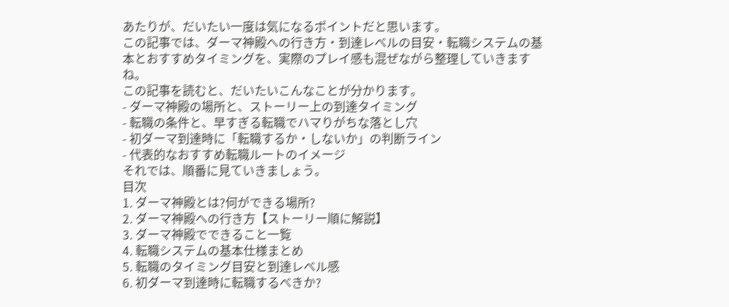あたりが、だいたい一度は気になるポイントだと思います。
この記事では、ダーマ神殿への行き方・到達レベルの目安・転職システムの基本とおすすめタイミングを、実際のプレイ感も混ぜながら整理していきますね。
この記事を読むと、だいたいこんなことが分かります。
- ダーマ神殿の場所と、ストーリー上の到達タイミング
- 転職の条件と、早すぎる転職でハマりがちな落とし穴
- 初ダーマ到達時に「転職するか・しないか」の判断ライン
- 代表的なおすすめ転職ルートのイメージ
それでは、順番に見ていきましょう。
目次
1. ダーマ神殿とは?何ができる場所?
2. ダーマ神殿への行き方【ストーリー順に解説】
3. ダーマ神殿でできること一覧
4. 転職システムの基本仕様まとめ
5. 転職のタイミング目安と到達レベル感
6. 初ダーマ到達時に転職するべきか?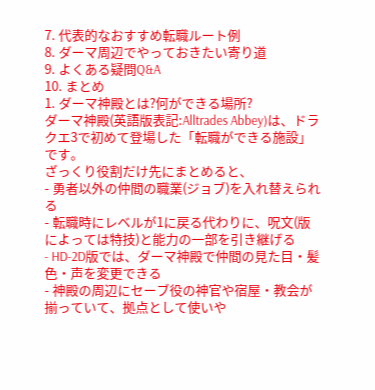7. 代表的なおすすめ転職ルート例
8. ダーマ周辺でやっておきたい寄り道
9. よくある疑問Q&A
10. まとめ
1. ダーマ神殿とは?何ができる場所?
ダーマ神殿(英語版表記:Alltrades Abbey)は、ドラクエ3で初めて登場した「転職ができる施設」です。
ざっくり役割だけ先にまとめると、
- 勇者以外の仲間の職業(ジョブ)を入れ替えられる
- 転職時にレベルが1に戻る代わりに、呪文(版によっては特技)と能力の一部を引き継げる
- HD-2D版では、ダーマ神殿で仲間の見た目・髪色・声を変更できる
- 神殿の周辺にセーブ役の神官や宿屋・教会が揃っていて、拠点として使いや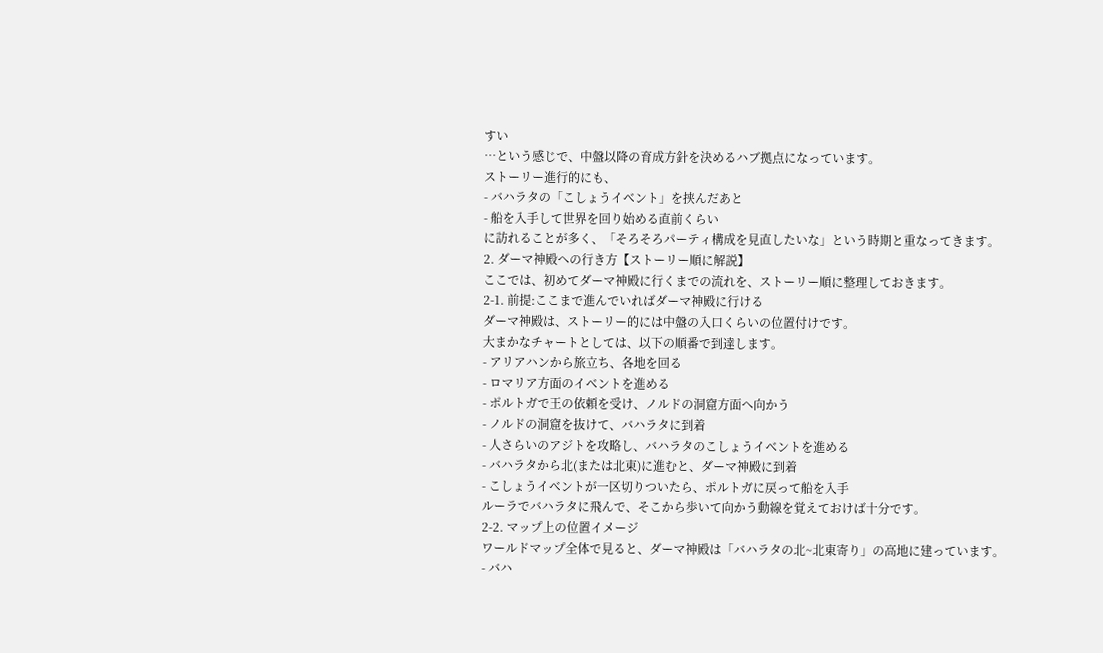すい
…という感じで、中盤以降の育成方針を決めるハブ拠点になっています。
ストーリー進行的にも、
- バハラタの「こしょうイベント」を挟んだあと
- 船を入手して世界を回り始める直前くらい
に訪れることが多く、「そろそろパーティ構成を見直したいな」という時期と重なってきます。
2. ダーマ神殿への行き方【ストーリー順に解説】
ここでは、初めてダーマ神殿に行くまでの流れを、ストーリー順に整理しておきます。
2-1. 前提:ここまで進んでいればダーマ神殿に行ける
ダーマ神殿は、ストーリー的には中盤の入口くらいの位置付けです。
大まかなチャートとしては、以下の順番で到達します。
- アリアハンから旅立ち、各地を回る
- ロマリア方面のイベントを進める
- ポルトガで王の依頼を受け、ノルドの洞窟方面へ向かう
- ノルドの洞窟を抜けて、バハラタに到着
- 人さらいのアジトを攻略し、バハラタのこしょうイベントを進める
- バハラタから北(または北東)に進むと、ダーマ神殿に到着
- こしょうイベントが一区切りついたら、ポルトガに戻って船を入手
ルーラでバハラタに飛んで、そこから歩いて向かう動線を覚えておけば十分です。
2-2. マップ上の位置イメージ
ワールドマップ全体で見ると、ダーマ神殿は「バハラタの北~北東寄り」の高地に建っています。
- バハ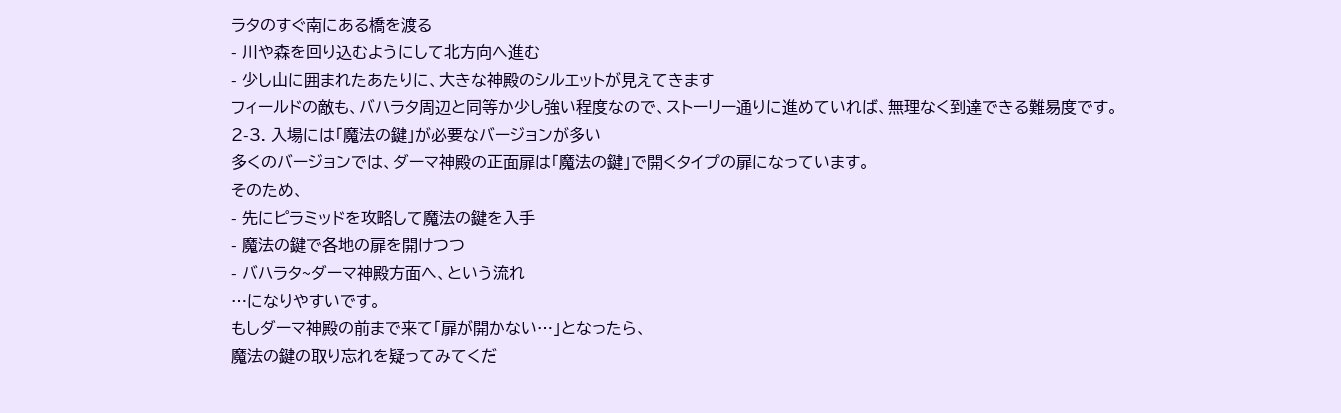ラタのすぐ南にある橋を渡る
- 川や森を回り込むようにして北方向へ進む
- 少し山に囲まれたあたりに、大きな神殿のシルエットが見えてきます
フィールドの敵も、バハラタ周辺と同等か少し強い程度なので、ストーリー通りに進めていれば、無理なく到達できる難易度です。
2-3. 入場には「魔法の鍵」が必要なバージョンが多い
多くのバージョンでは、ダーマ神殿の正面扉は「魔法の鍵」で開くタイプの扉になっています。
そのため、
- 先にピラミッドを攻略して魔法の鍵を入手
- 魔法の鍵で各地の扉を開けつつ
- バハラタ~ダーマ神殿方面へ、という流れ
…になりやすいです。
もしダーマ神殿の前まで来て「扉が開かない…」となったら、
魔法の鍵の取り忘れを疑ってみてくだ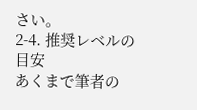さい。
2-4. 推奨レベルの目安
あくまで筆者の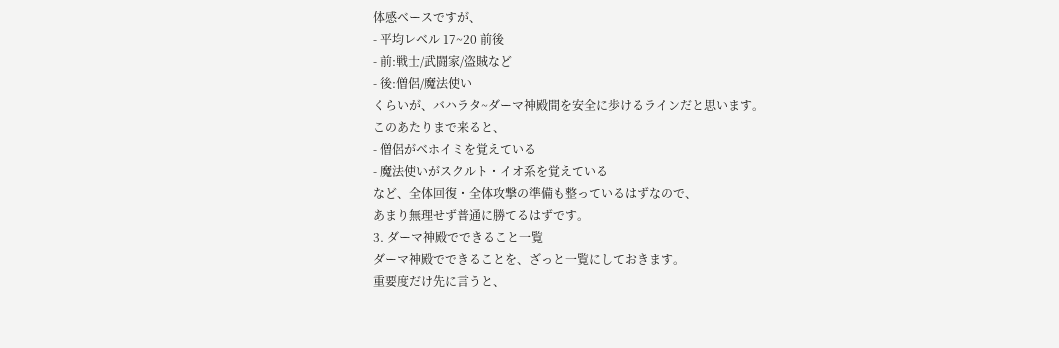体感ベースですが、
- 平均レベル 17~20 前後
- 前:戦士/武闘家/盗賊など
- 後:僧侶/魔法使い
くらいが、バハラタ~ダーマ神殿間を安全に歩けるラインだと思います。
このあたりまで来ると、
- 僧侶がベホイミを覚えている
- 魔法使いがスクルト・イオ系を覚えている
など、全体回復・全体攻撃の準備も整っているはずなので、
あまり無理せず普通に勝てるはずです。
3. ダーマ神殿でできること一覧
ダーマ神殿でできることを、ざっと一覧にしておきます。
重要度だけ先に言うと、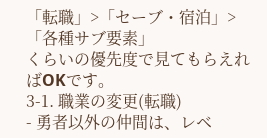「転職」>「セーブ・宿泊」>「各種サブ要素」
くらいの優先度で見てもらえればOKです。
3-1. 職業の変更(転職)
- 勇者以外の仲間は、レベ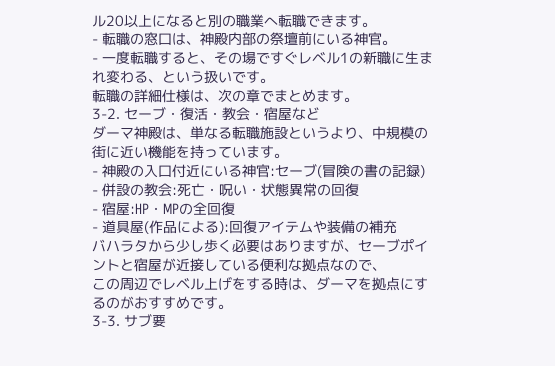ル20以上になると別の職業へ転職できます。
- 転職の窓口は、神殿内部の祭壇前にいる神官。
- 一度転職すると、その場ですぐレベル1の新職に生まれ変わる、という扱いです。
転職の詳細仕様は、次の章でまとめます。
3-2. セーブ・復活・教会・宿屋など
ダーマ神殿は、単なる転職施設というより、中規模の街に近い機能を持っています。
- 神殿の入口付近にいる神官:セーブ(冒険の書の記録)
- 併設の教会:死亡・呪い・状態異常の回復
- 宿屋:HP・MPの全回復
- 道具屋(作品による):回復アイテムや装備の補充
バハラタから少し歩く必要はありますが、セーブポイントと宿屋が近接している便利な拠点なので、
この周辺でレベル上げをする時は、ダーマを拠点にするのがおすすめです。
3-3. サブ要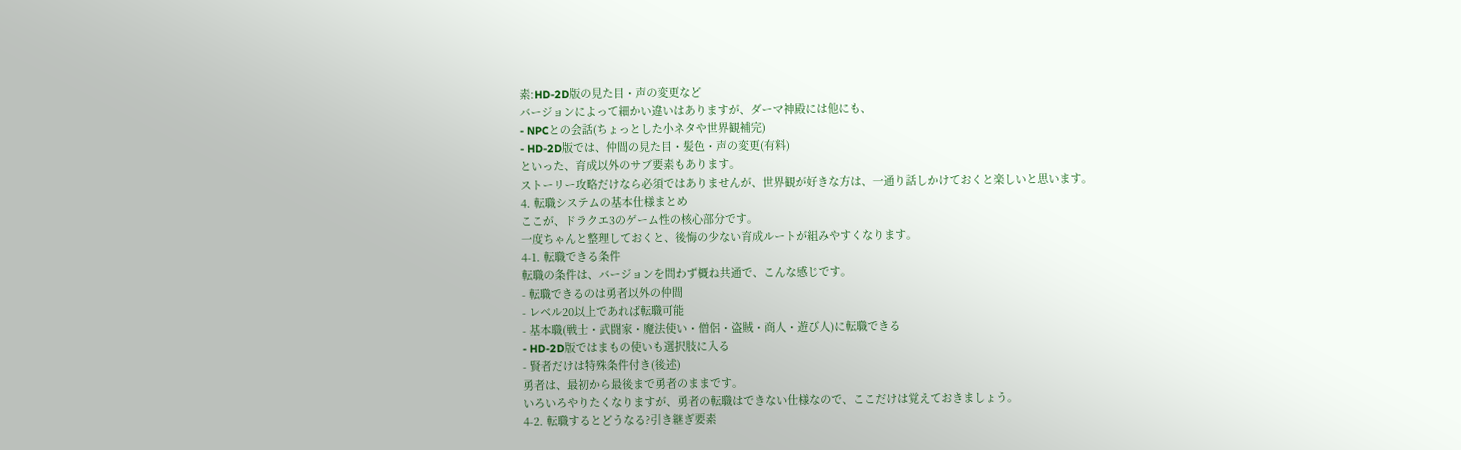素:HD-2D版の見た目・声の変更など
バージョンによって細かい違いはありますが、ダーマ神殿には他にも、
- NPCとの会話(ちょっとした小ネタや世界観補完)
- HD-2D版では、仲間の見た目・髪色・声の変更(有料)
といった、育成以外のサブ要素もあります。
ストーリー攻略だけなら必須ではありませんが、世界観が好きな方は、一通り話しかけておくと楽しいと思います。
4. 転職システムの基本仕様まとめ
ここが、ドラクエ3のゲーム性の核心部分です。
一度ちゃんと整理しておくと、後悔の少ない育成ルートが組みやすくなります。
4-1. 転職できる条件
転職の条件は、バージョンを問わず概ね共通で、こんな感じです。
- 転職できるのは勇者以外の仲間
- レベル20以上であれば転職可能
- 基本職(戦士・武闘家・魔法使い・僧侶・盗賊・商人・遊び人)に転職できる
- HD-2D版ではまもの使いも選択肢に入る
- 賢者だけは特殊条件付き(後述)
勇者は、最初から最後まで勇者のままです。
いろいろやりたくなりますが、勇者の転職はできない仕様なので、ここだけは覚えておきましょう。
4-2. 転職するとどうなる?引き継ぎ要素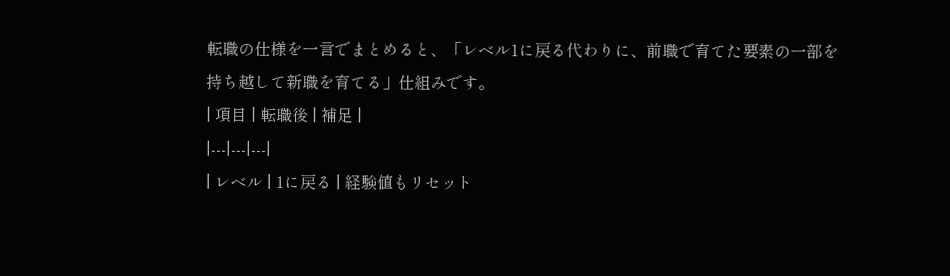転職の仕様を一言でまとめると、「レベル1に戻る代わりに、前職で育てた要素の一部を持ち越して新職を育てる」仕組みです。
| 項目 | 転職後 | 補足 |
|---|---|---|
| レベル | 1に戻る | 経験値もリセット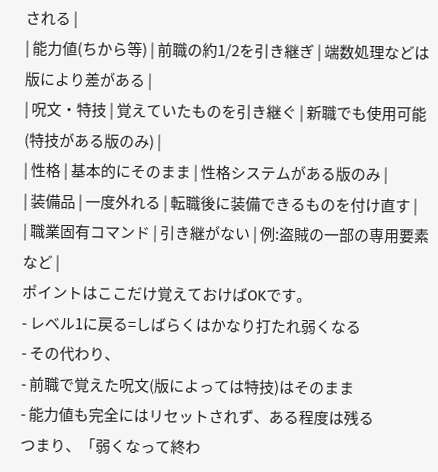される |
| 能力値(ちから等) | 前職の約1/2を引き継ぎ | 端数処理などは版により差がある |
| 呪文・特技 | 覚えていたものを引き継ぐ | 新職でも使用可能(特技がある版のみ) |
| 性格 | 基本的にそのまま | 性格システムがある版のみ |
| 装備品 | 一度外れる | 転職後に装備できるものを付け直す |
| 職業固有コマンド | 引き継がない | 例:盗賊の一部の専用要素など |
ポイントはここだけ覚えておけばOKです。
- レベル1に戻る=しばらくはかなり打たれ弱くなる
- その代わり、
- 前職で覚えた呪文(版によっては特技)はそのまま
- 能力値も完全にはリセットされず、ある程度は残る
つまり、「弱くなって終わ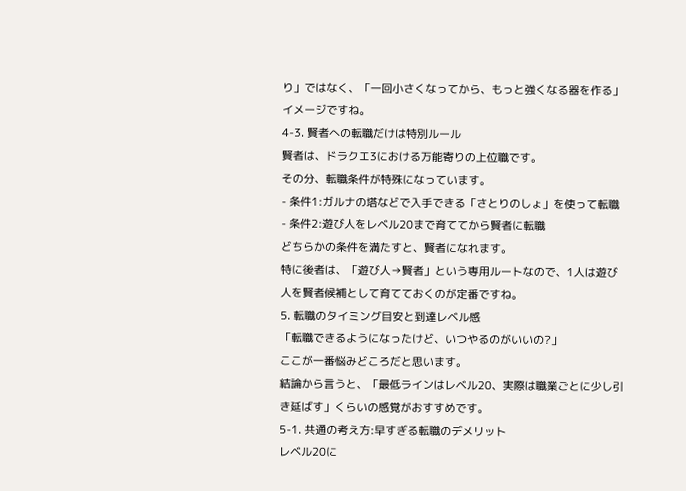り」ではなく、「一回小さくなってから、もっと強くなる器を作る」イメージですね。
4-3. 賢者への転職だけは特別ルール
賢者は、ドラクエ3における万能寄りの上位職です。
その分、転職条件が特殊になっています。
- 条件1:ガルナの塔などで入手できる「さとりのしょ」を使って転職
- 条件2:遊び人をレベル20まで育ててから賢者に転職
どちらかの条件を満たすと、賢者になれます。
特に後者は、「遊び人→賢者」という専用ルートなので、1人は遊び人を賢者候補として育てておくのが定番ですね。
5. 転職のタイミング目安と到達レベル感
「転職できるようになったけど、いつやるのがいいの?」
ここが一番悩みどころだと思います。
結論から言うと、「最低ラインはレベル20、実際は職業ごとに少し引き延ばす」くらいの感覚がおすすめです。
5-1. 共通の考え方:早すぎる転職のデメリット
レベル20に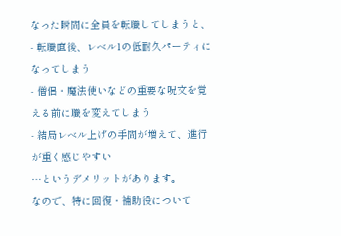なった瞬間に全員を転職してしまうと、
- 転職直後、レベル1の低耐久パーティになってしまう
- 僧侶・魔法使いなどの重要な呪文を覚える前に職を変えてしまう
- 結局レベル上げの手間が増えて、進行が重く感じやすい
…というデメリットがあります。
なので、特に回復・補助役について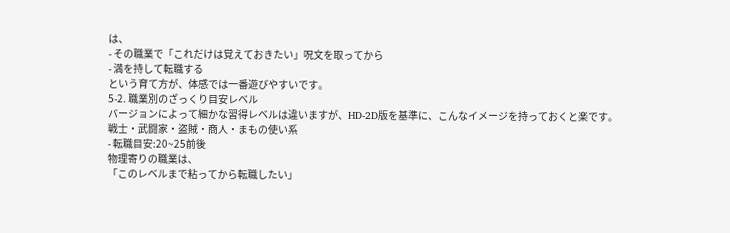は、
- その職業で「これだけは覚えておきたい」呪文を取ってから
- 満を持して転職する
という育て方が、体感では一番遊びやすいです。
5-2. 職業別のざっくり目安レベル
バージョンによって細かな習得レベルは違いますが、HD-2D版を基準に、こんなイメージを持っておくと楽です。
戦士・武闘家・盗賊・商人・まもの使い系
- 転職目安:20~25前後
物理寄りの職業は、
「このレベルまで粘ってから転職したい」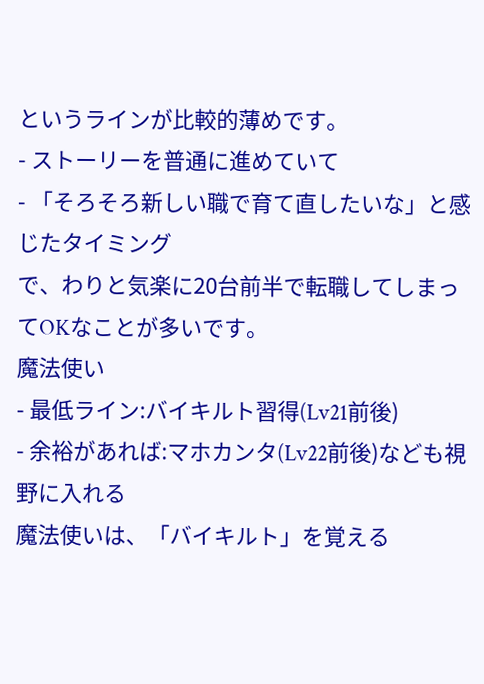というラインが比較的薄めです。
- ストーリーを普通に進めていて
- 「そろそろ新しい職で育て直したいな」と感じたタイミング
で、わりと気楽に20台前半で転職してしまってOKなことが多いです。
魔法使い
- 最低ライン:バイキルト習得(Lv21前後)
- 余裕があれば:マホカンタ(Lv22前後)なども視野に入れる
魔法使いは、「バイキルト」を覚える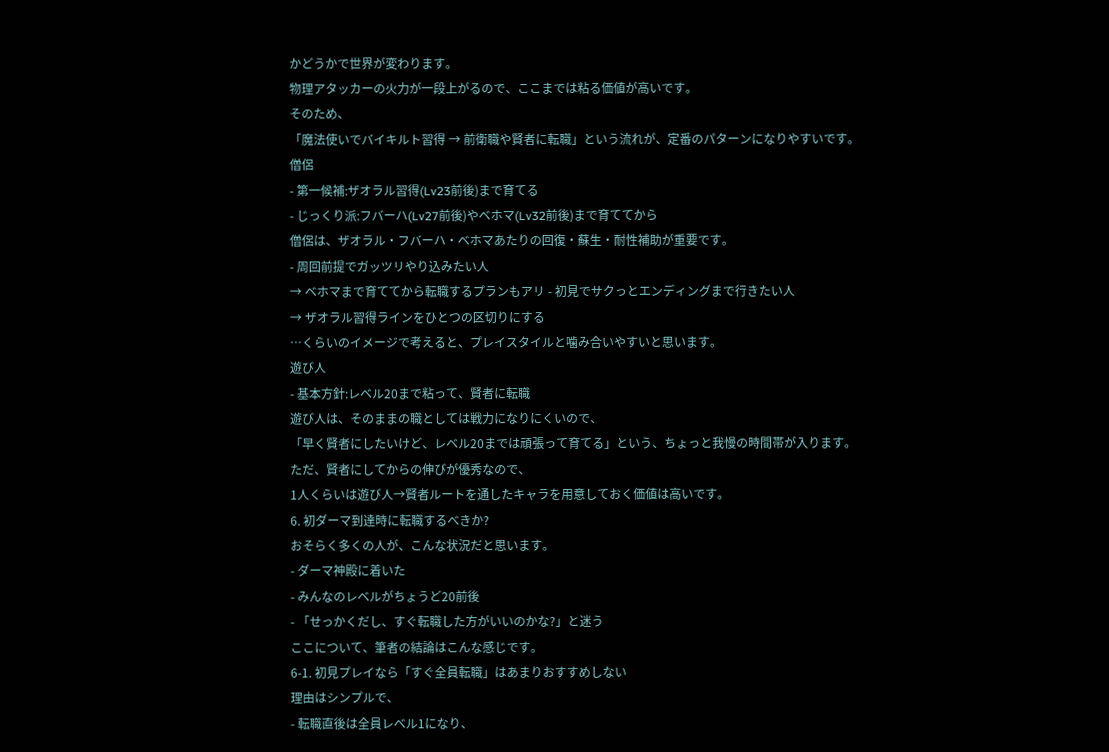かどうかで世界が変わります。
物理アタッカーの火力が一段上がるので、ここまでは粘る価値が高いです。
そのため、
「魔法使いでバイキルト習得 → 前衛職や賢者に転職」という流れが、定番のパターンになりやすいです。
僧侶
- 第一候補:ザオラル習得(Lv23前後)まで育てる
- じっくり派:フバーハ(Lv27前後)やベホマ(Lv32前後)まで育ててから
僧侶は、ザオラル・フバーハ・ベホマあたりの回復・蘇生・耐性補助が重要です。
- 周回前提でガッツリやり込みたい人
→ ベホマまで育ててから転職するプランもアリ - 初見でサクっとエンディングまで行きたい人
→ ザオラル習得ラインをひとつの区切りにする
…くらいのイメージで考えると、プレイスタイルと噛み合いやすいと思います。
遊び人
- 基本方針:レベル20まで粘って、賢者に転職
遊び人は、そのままの職としては戦力になりにくいので、
「早く賢者にしたいけど、レベル20までは頑張って育てる」という、ちょっと我慢の時間帯が入ります。
ただ、賢者にしてからの伸びが優秀なので、
1人くらいは遊び人→賢者ルートを通したキャラを用意しておく価値は高いです。
6. 初ダーマ到達時に転職するべきか?
おそらく多くの人が、こんな状況だと思います。
- ダーマ神殿に着いた
- みんなのレベルがちょうど20前後
- 「せっかくだし、すぐ転職した方がいいのかな?」と迷う
ここについて、筆者の結論はこんな感じです。
6-1. 初見プレイなら「すぐ全員転職」はあまりおすすめしない
理由はシンプルで、
- 転職直後は全員レベル1になり、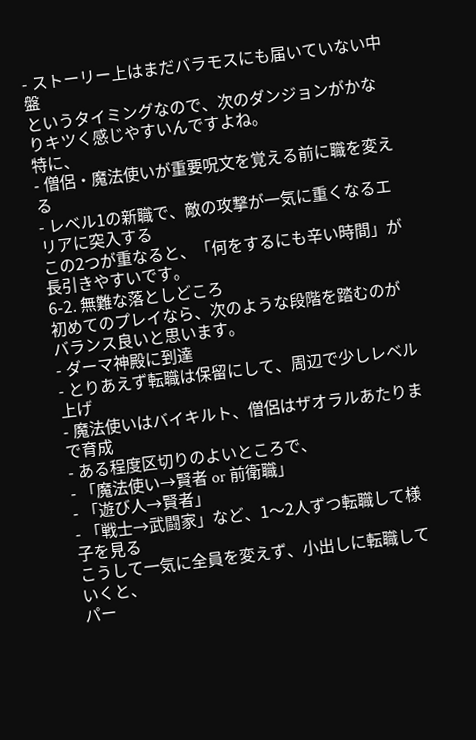- ストーリー上はまだバラモスにも届いていない中盤
というタイミングなので、次のダンジョンがかなりキツく感じやすいんですよね。
特に、
- 僧侶・魔法使いが重要呪文を覚える前に職を変える
- レベル1の新職で、敵の攻撃が一気に重くなるエリアに突入する
この2つが重なると、「何をするにも辛い時間」が長引きやすいです。
6-2. 無難な落としどころ
初めてのプレイなら、次のような段階を踏むのがバランス良いと思います。
- ダーマ神殿に到達
- とりあえず転職は保留にして、周辺で少しレベル上げ
- 魔法使いはバイキルト、僧侶はザオラルあたりまで育成
- ある程度区切りのよいところで、
- 「魔法使い→賢者 or 前衛職」
- 「遊び人→賢者」
- 「戦士→武闘家」など、1〜2人ずつ転職して様子を見る
こうして一気に全員を変えず、小出しに転職していくと、
パー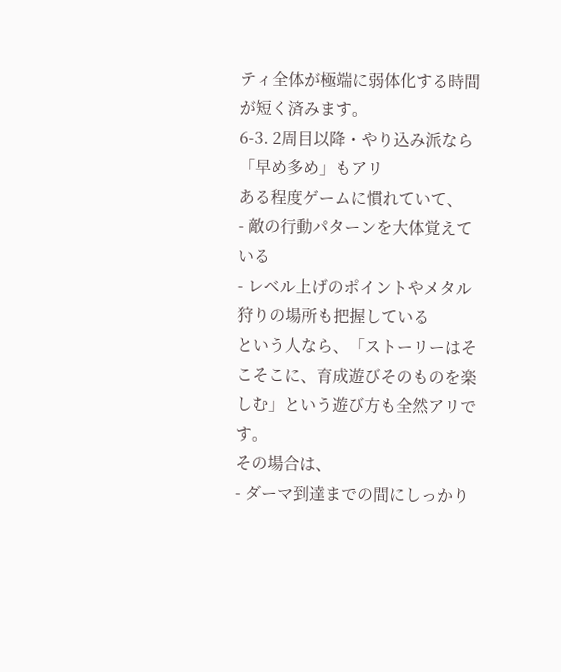ティ全体が極端に弱体化する時間が短く済みます。
6-3. 2周目以降・やり込み派なら「早め多め」もアリ
ある程度ゲームに慣れていて、
- 敵の行動パターンを大体覚えている
- レベル上げのポイントやメタル狩りの場所も把握している
という人なら、「ストーリーはそこそこに、育成遊びそのものを楽しむ」という遊び方も全然アリです。
その場合は、
- ダーマ到達までの間にしっかり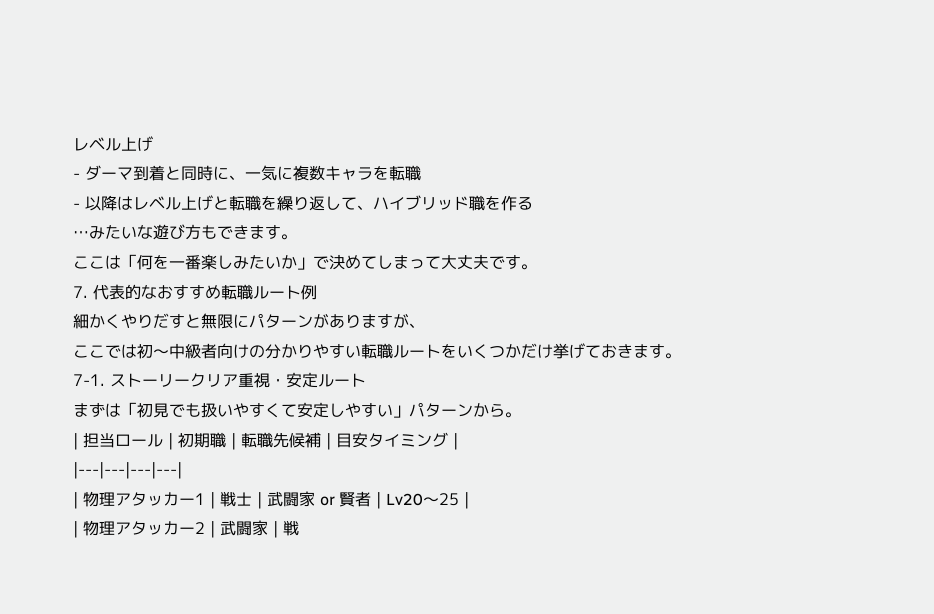レベル上げ
- ダーマ到着と同時に、一気に複数キャラを転職
- 以降はレベル上げと転職を繰り返して、ハイブリッド職を作る
…みたいな遊び方もできます。
ここは「何を一番楽しみたいか」で決めてしまって大丈夫です。
7. 代表的なおすすめ転職ルート例
細かくやりだすと無限にパターンがありますが、
ここでは初〜中級者向けの分かりやすい転職ルートをいくつかだけ挙げておきます。
7-1. ストーリークリア重視・安定ルート
まずは「初見でも扱いやすくて安定しやすい」パターンから。
| 担当ロール | 初期職 | 転職先候補 | 目安タイミング |
|---|---|---|---|
| 物理アタッカー1 | 戦士 | 武闘家 or 賢者 | Lv20〜25 |
| 物理アタッカー2 | 武闘家 | 戦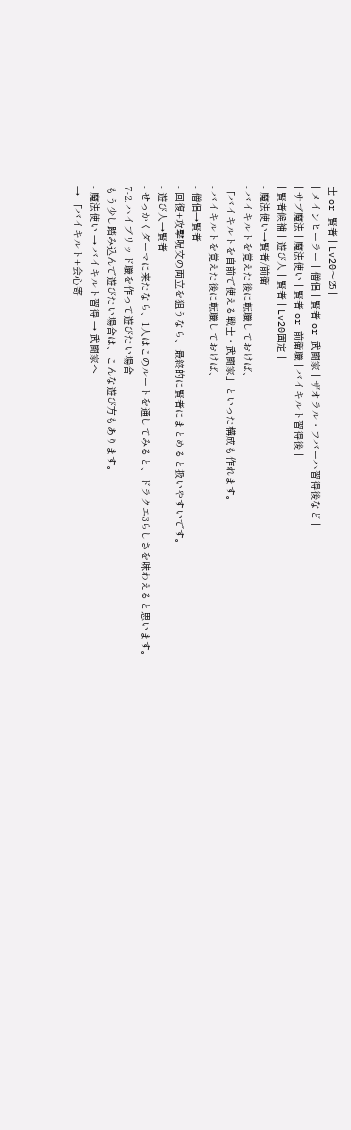士 or 賢者 | Lv20〜25 |
| メインヒーラー | 僧侶 | 賢者 or 武闘家 | ザオラル・フバーハ習得後など |
| サブ魔法 | 魔法使い | 賢者 or 前衛職 | バイキルト習得後 |
| 賢者候補 | 遊び人 | 賢者 | Lv20固定 |
- 魔法使い→賢者/前衛
- バイキルトを覚えた後に転職しておけば、
「バイキルトを自前で使える戦士・武闘家」といった構成も作れます。
- バイキルトを覚えた後に転職しておけば、
- 僧侶→賢者
- 回復+攻撃呪文の両立を狙うなら、最終的に賢者にまとめると扱いやすいです。
- 遊び人→賢者
- せっかくダーマに来たなら、1人はこのルートを通してみると、ドラクエ3らしさを味わえると思います。
7-2. ハイブリッド職を作って遊びたい場合
もう少し踏み込んで遊びたい場合は、こんな遊び方もあります。
- 魔法使い → バイキルト習得 → 武闘家へ
→ 「バイキルト+会心寄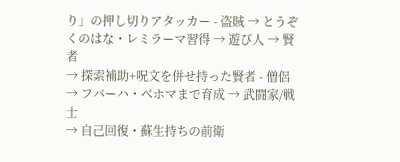り」の押し切りアタッカー - 盗賊 → とうぞくのはな・レミラーマ習得 → 遊び人 → 賢者
→ 探索補助+呪文を併せ持った賢者 - 僧侶 → フバーハ・ベホマまで育成 → 武闘家/戦士
→ 自己回復・蘇生持ちの前衛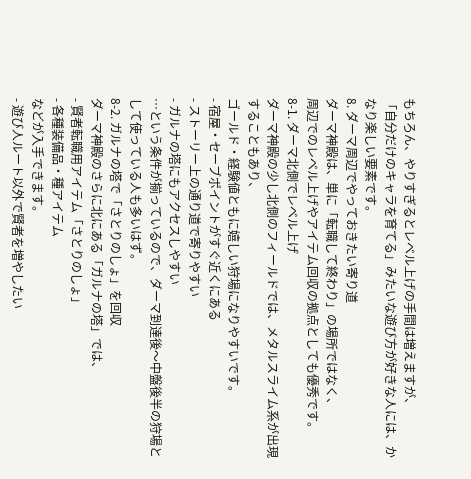もちろん、やりすぎるとレベル上げの手間は増えますが、
「自分だけのキャラを育てる」みたいな遊び方が好きな人には、かなり楽しい要素です。
8. ダーマ周辺でやっておきたい寄り道
ダーマ神殿は、単に「転職して終わり」の場所ではなく、
周辺でのレベル上げやアイテム回収の拠点としても優秀です。
8-1. ダーマ北側でレベル上げ
ダーマ神殿の少し北側のフィールドでは、メタルスライム系が出現することもあり、
ゴールド・経験値ともに嬉しい狩場になりやすいです。
- 宿屋・セーブポイントがすぐ近くにある
- ストーリー上の通り道で寄りやすい
- ガルナの塔にもアクセスしやすい
…という条件が揃っているので、ダーマ到達後〜中盤後半の狩場として使っている人も多いはず。
8-2. ガルナの塔で「さとりのしょ」を回収
ダーマ神殿のさらに北にある「ガルナの塔」では、
- 賢者転職用アイテム「さとりのしょ」
- 各種装備品・種アイテム
などが入手できます。
- 遊び人ルート以外で賢者を増やしたい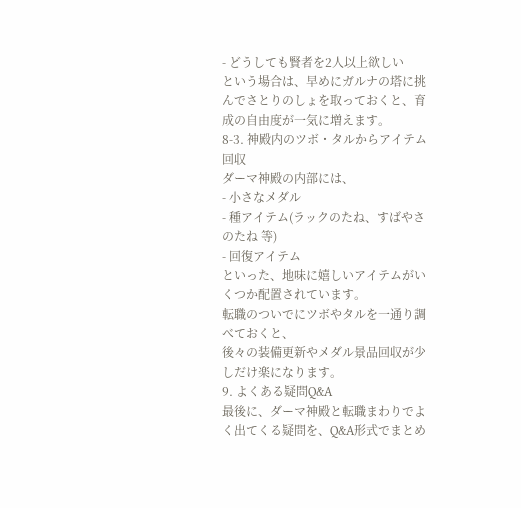- どうしても賢者を2人以上欲しい
という場合は、早めにガルナの塔に挑んでさとりのしょを取っておくと、育成の自由度が一気に増えます。
8-3. 神殿内のツボ・タルからアイテム回収
ダーマ神殿の内部には、
- 小さなメダル
- 種アイテム(ラックのたね、すばやさのたね 等)
- 回復アイテム
といった、地味に嬉しいアイテムがいくつか配置されています。
転職のついでにツボやタルを一通り調べておくと、
後々の装備更新やメダル景品回収が少しだけ楽になります。
9. よくある疑問Q&A
最後に、ダーマ神殿と転職まわりでよく出てくる疑問を、Q&A形式でまとめ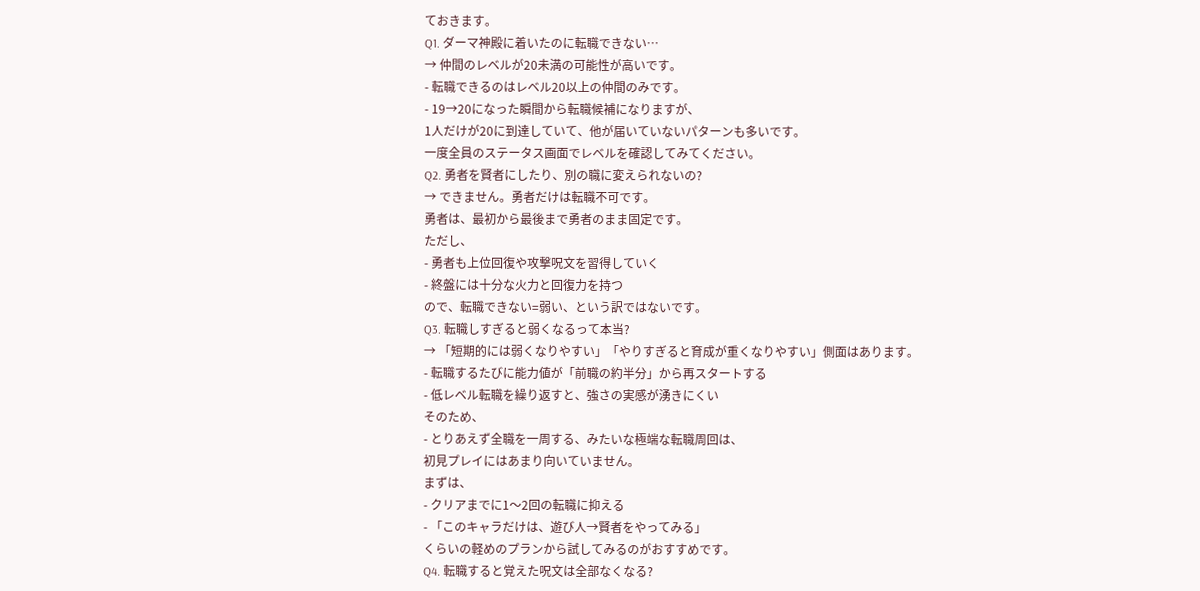ておきます。
Q1. ダーマ神殿に着いたのに転職できない…
→ 仲間のレベルが20未満の可能性が高いです。
- 転職できるのはレベル20以上の仲間のみです。
- 19→20になった瞬間から転職候補になりますが、
1人だけが20に到達していて、他が届いていないパターンも多いです。
一度全員のステータス画面でレベルを確認してみてください。
Q2. 勇者を賢者にしたり、別の職に変えられないの?
→ できません。勇者だけは転職不可です。
勇者は、最初から最後まで勇者のまま固定です。
ただし、
- 勇者も上位回復や攻撃呪文を習得していく
- 終盤には十分な火力と回復力を持つ
ので、転職できない=弱い、という訳ではないです。
Q3. 転職しすぎると弱くなるって本当?
→ 「短期的には弱くなりやすい」「やりすぎると育成が重くなりやすい」側面はあります。
- 転職するたびに能力値が「前職の約半分」から再スタートする
- 低レベル転職を繰り返すと、強さの実感が湧きにくい
そのため、
- とりあえず全職を一周する、みたいな極端な転職周回は、
初見プレイにはあまり向いていません。
まずは、
- クリアまでに1〜2回の転職に抑える
- 「このキャラだけは、遊び人→賢者をやってみる」
くらいの軽めのプランから試してみるのがおすすめです。
Q4. 転職すると覚えた呪文は全部なくなる?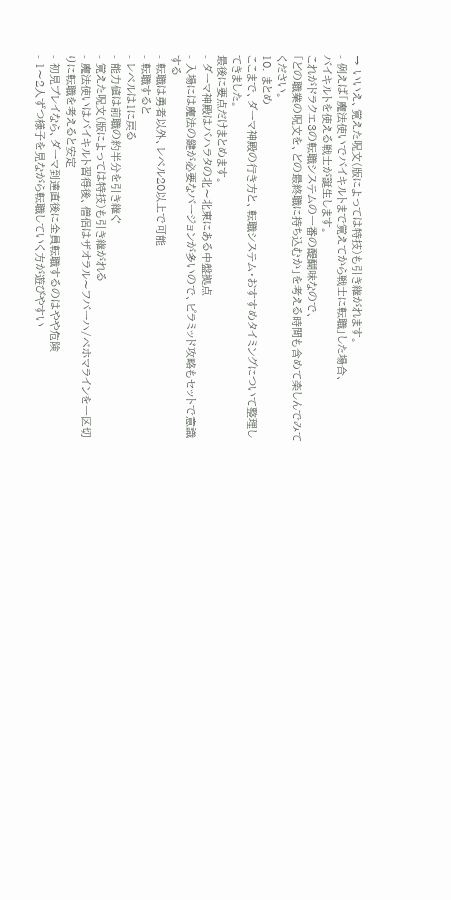→ いいえ、覚えた呪文(版によっては特技)も引き継がれます。
- 例えば「魔法使いでバイキルトまで覚えてから戦士に転職」した場合、
バイキルトを使える戦士が誕生します。
これがドラクエ3の転職システムの一番の醍醐味なので、
「どの職業の呪文を、どの最終職に持ち込むか」を考える時間も含めて楽しんでみてください。
10. まとめ
ここまで、ダーマ神殿の行き方と、転職システム・おすすめタイミングについて整理してきました。
最後に要点だけまとめます。
- ダーマ神殿はバハラタの北〜北東にある中盤拠点
- 入場には魔法の鍵が必要なバージョンが多いので、ピラミッド攻略もセットで意識する
- 転職は勇者以外、レベル20以上で可能
- 転職すると
- レベルは1に戻る
- 能力値は前職の約半分を引き継ぐ
- 覚えた呪文(版によっては特技)も引き継がれる
- 魔法使いはバイキルト習得後、僧侶はザオラル〜フバーハ/ベホマラインを一区切りに転職を考えると安定
- 初見プレイなら、ダーマ到達直後に全員転職するのはやや危険
- 1〜2人ずつ様子を見ながら転職していく方が遊びやすい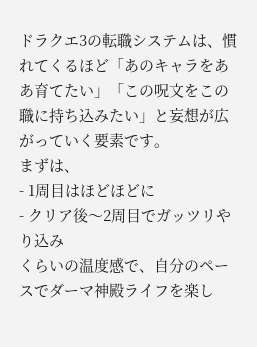ドラクエ3の転職システムは、慣れてくるほど「あのキャラをああ育てたい」「この呪文をこの職に持ち込みたい」と妄想が広がっていく要素です。
まずは、
- 1周目はほどほどに
- クリア後〜2周目でガッツリやり込み
くらいの温度感で、自分のペースでダーマ神殿ライフを楽し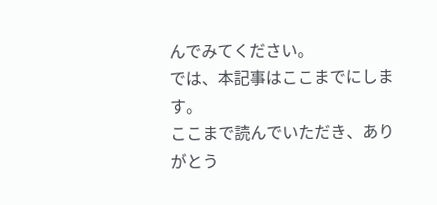んでみてください。
では、本記事はここまでにします。
ここまで読んでいただき、ありがとう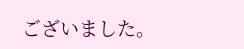ございました。